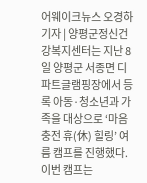어웨이크뉴스 오경하 기자 | 양평군정신건강복지센터는 지난 8일 양평군 서종면 디파트글램핑장에서 등록 아동·청소년과 가족을 대상으로 ‘마음 충전 휴(休) 힐링’ 여름 캠프를 진행했다. 이번 캠프는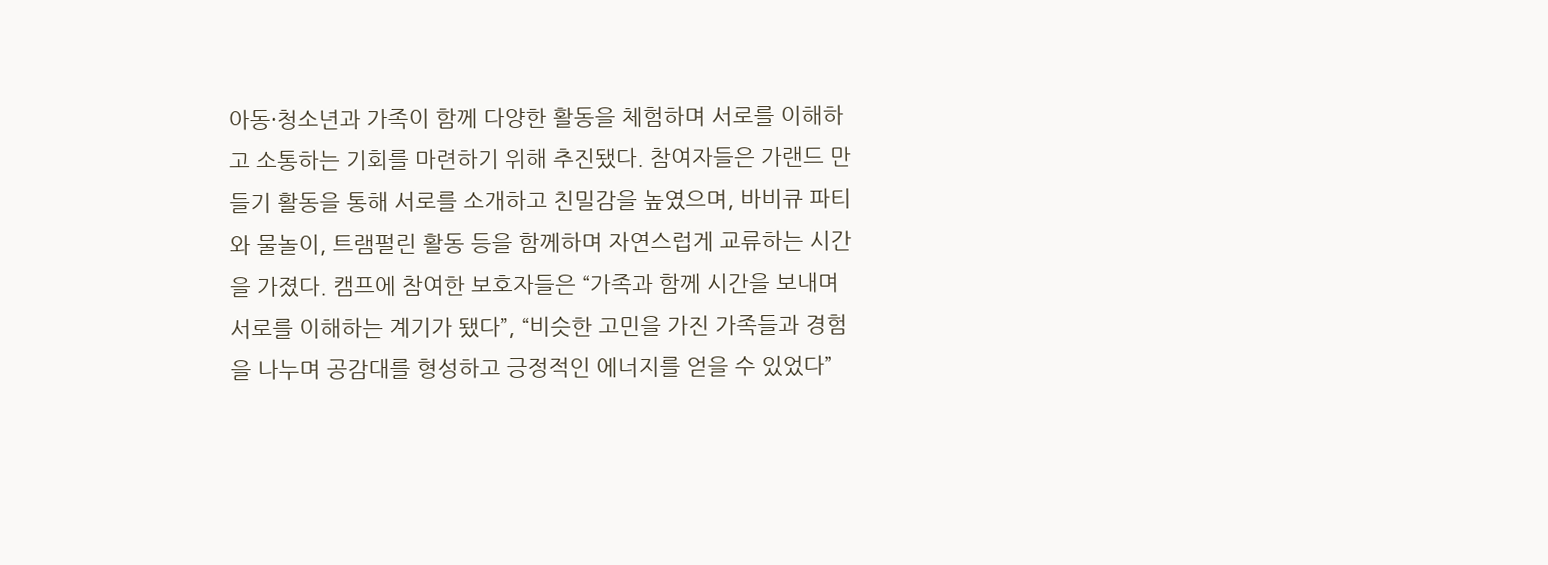아동·청소년과 가족이 함께 다양한 활동을 체험하며 서로를 이해하고 소통하는 기회를 마련하기 위해 추진됐다. 참여자들은 가랜드 만들기 활동을 통해 서로를 소개하고 친밀감을 높였으며, 바비큐 파티와 물놀이, 트램펄린 활동 등을 함께하며 자연스럽게 교류하는 시간을 가졌다. 캠프에 참여한 보호자들은 “가족과 함께 시간을 보내며 서로를 이해하는 계기가 됐다”, “비슷한 고민을 가진 가족들과 경험을 나누며 공감대를 형성하고 긍정적인 에너지를 얻을 수 있었다”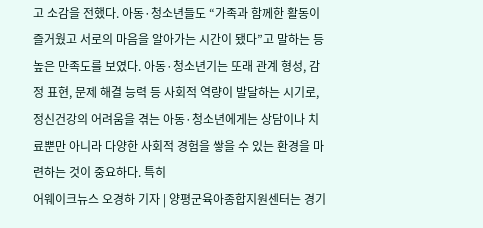고 소감을 전했다. 아동·청소년들도 “가족과 함께한 활동이 즐거웠고 서로의 마음을 알아가는 시간이 됐다”고 말하는 등 높은 만족도를 보였다. 아동·청소년기는 또래 관계 형성, 감정 표현, 문제 해결 능력 등 사회적 역량이 발달하는 시기로, 정신건강의 어려움을 겪는 아동·청소년에게는 상담이나 치료뿐만 아니라 다양한 사회적 경험을 쌓을 수 있는 환경을 마련하는 것이 중요하다. 특히
어웨이크뉴스 오경하 기자 | 양평군육아종합지원센터는 경기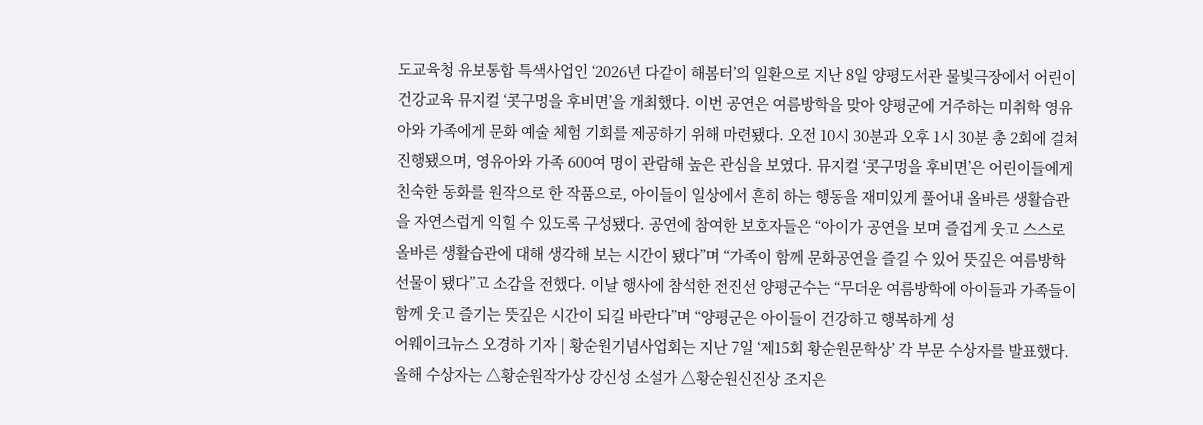도교육청 유보통합 특색사업인 ‘2026년 다같이 해봄터’의 일환으로 지난 8일 양평도서관 물빛극장에서 어린이 건강교육 뮤지컬 ‘콧구멍을 후비면’을 개최했다. 이번 공연은 여름방학을 맞아 양평군에 거주하는 미취학 영유아와 가족에게 문화 예술 체험 기회를 제공하기 위해 마련됐다. 오전 10시 30분과 오후 1시 30분 총 2회에 걸쳐 진행됐으며, 영유아와 가족 600여 명이 관람해 높은 관심을 보였다. 뮤지컬 ‘콧구멍을 후비면’은 어린이들에게 친숙한 동화를 원작으로 한 작품으로, 아이들이 일상에서 흔히 하는 행동을 재미있게 풀어내 올바른 생활습관을 자연스럽게 익힐 수 있도록 구성됐다. 공연에 참여한 보호자들은 “아이가 공연을 보며 즐겁게 웃고 스스로 올바른 생활습관에 대해 생각해 보는 시간이 됐다”며 “가족이 함께 문화공연을 즐길 수 있어 뜻깊은 여름방학 선물이 됐다”고 소감을 전했다. 이날 행사에 참석한 전진선 양평군수는 “무더운 여름방학에 아이들과 가족들이 함께 웃고 즐기는 뜻깊은 시간이 되길 바란다”며 “양평군은 아이들이 건강하고 행복하게 성
어웨이크뉴스 오경하 기자 | 황순원기념사업회는 지난 7일 ‘제15회 황순원문학상’ 각 부문 수상자를 발표했다. 올해 수상자는 △황순원작가상 강신성 소설가 △황순원신진상 조지은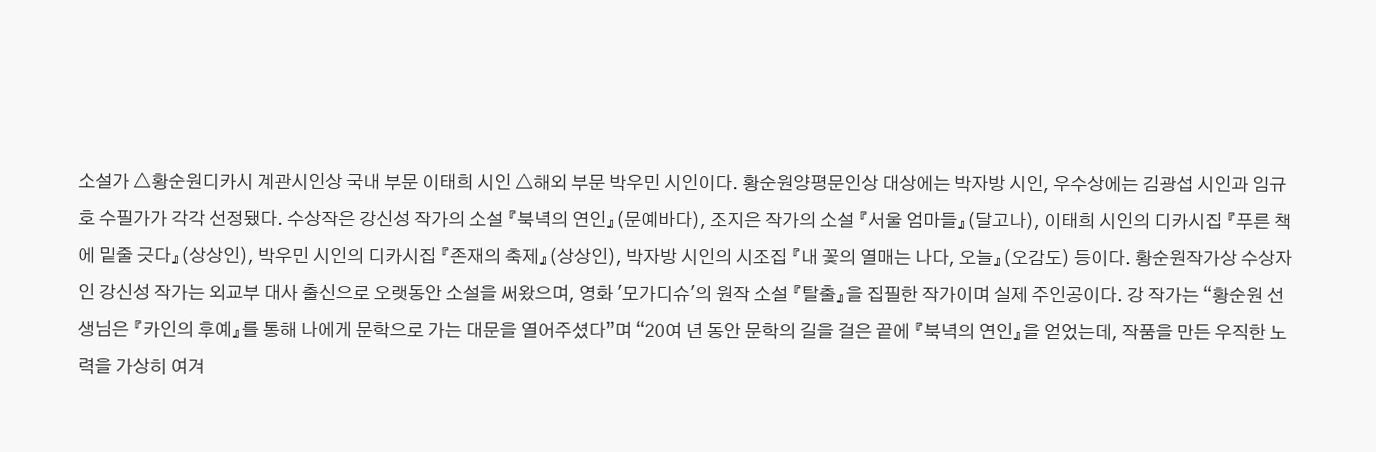소설가 △황순원디카시 계관시인상 국내 부문 이태희 시인 △해외 부문 박우민 시인이다. 황순원양평문인상 대상에는 박자방 시인, 우수상에는 김광섭 시인과 임규호 수필가가 각각 선정됐다. 수상작은 강신성 작가의 소설 『북녁의 연인』(문예바다), 조지은 작가의 소설 『서울 엄마들』(달고나), 이태희 시인의 디카시집 『푸른 책에 밑줄 긋다』(상상인), 박우민 시인의 디카시집 『존재의 축제』(상상인), 박자방 시인의 시조집 『내 꽃의 열매는 나다, 오늘』(오감도) 등이다. 황순원작가상 수상자인 강신성 작가는 외교부 대사 출신으로 오랫동안 소설을 써왔으며, 영화 '모가디슈'의 원작 소설 『탈출』을 집필한 작가이며 실제 주인공이다. 강 작가는 “황순원 선생님은 『카인의 후예』를 통해 나에게 문학으로 가는 대문을 열어주셨다”며 “20여 년 동안 문학의 길을 걸은 끝에 『북녁의 연인』을 얻었는데, 작품을 만든 우직한 노력을 가상히 여겨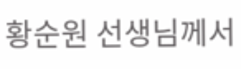황순원 선생님께서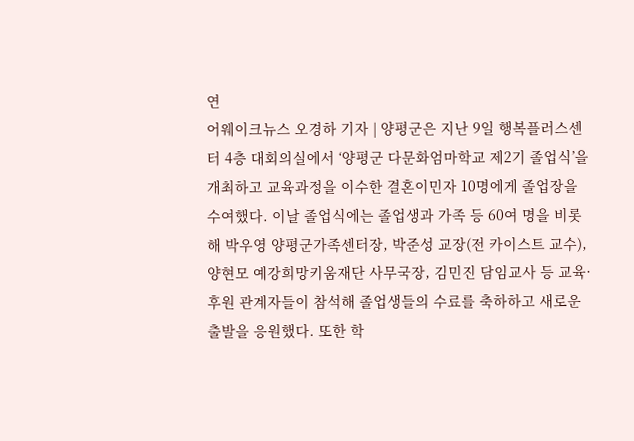연
어웨이크뉴스 오경하 기자 | 양평군은 지난 9일 행복플러스센터 4층 대회의실에서 ‘양평군 다문화엄마학교 제2기 졸업식’을 개최하고 교육과정을 이수한 결혼이민자 10명에게 졸업장을 수여했다. 이날 졸업식에는 졸업생과 가족 등 60여 명을 비롯해 박우영 양평군가족센터장, 박준성 교장(전 카이스트 교수), 양현모 예강희망키움재단 사무국장, 김민진 담임교사 등 교육·후원 관계자들이 참석해 졸업생들의 수료를 축하하고 새로운 출발을 응원했다. 또한 학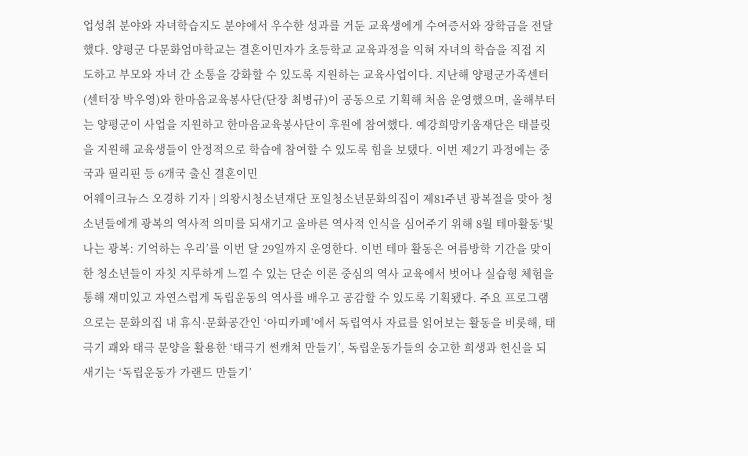업성취 분야와 자녀학습지도 분야에서 우수한 성과를 거둔 교육생에게 수여증서와 장학금을 전달했다. 양평군 다문화엄마학교는 결혼이민자가 초등학교 교육과정을 익혀 자녀의 학습을 직접 지도하고 부모와 자녀 간 소통을 강화할 수 있도록 지원하는 교육사업이다. 지난해 양평군가족센터(센터장 박우영)와 한마음교육봉사단(단장 최병규)이 공동으로 기획해 처음 운영했으며, 올해부터는 양평군이 사업을 지원하고 한마음교육봉사단이 후원에 참여했다. 예강희망키움재단은 태블릿을 지원해 교육생들이 안정적으로 학습에 참여할 수 있도록 힘을 보탰다. 이번 제2기 과정에는 중국과 필리핀 등 6개국 출신 결혼이민
어웨이크뉴스 오경하 기자 | 의왕시청소년재단 포일청소년문화의집이 제81주년 광복절을 맞아 청소년들에게 광복의 역사적 의미를 되새기고 올바른 역사적 인식을 심어주기 위해 8월 테마활동‘빛나는 광복: 기억하는 우리’를 이번 달 29일까지 운영한다. 이번 테마 활동은 여름방학 기간을 맞이한 청소년들이 자칫 지루하게 느낄 수 있는 단순 이론 중심의 역사 교육에서 벗어나 실습형 체험을 통해 재미있고 자연스럽게 독립운동의 역사를 배우고 공감할 수 있도록 기획됐다. 주요 프로그램으로는 문화의집 내 휴식·문화공간인 ‘아띠카페’에서 독립역사 자료를 읽어보는 활동을 비롯해, 태극기 괘와 태극 문양을 활용한 ‘태극기 썬캐쳐 만들기’, 독립운동가들의 숭고한 희생과 헌신을 되새기는 ‘독립운동가 가랜드 만들기’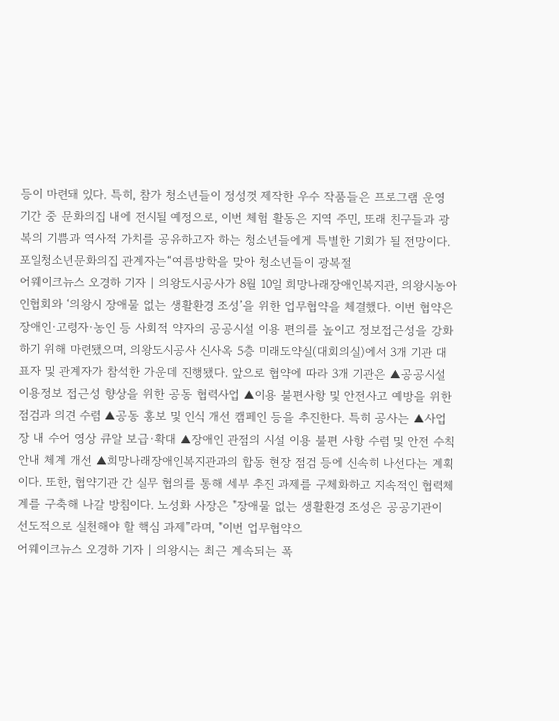등이 마련돼 있다. 특히, 참가 청소년들이 정성껏 제작한 우수 작품들은 프로그램 운영 기간 중 문화의집 내에 전시될 예정으로, 이번 체험 활동은 지역 주민, 또래 친구들과 광복의 기쁨과 역사적 가치를 공유하고자 하는 청소년들에게 특별한 기회가 될 전망이다. 포일청소년문화의집 관계자는“여름방학을 맞아 청소년들이 광복절
어웨이크뉴스 오경하 기자 | 의왕도시공사가 8월 10일 희망나래장애인복지관, 의왕시농아인협회와 ‘의왕시 장애물 없는 생활환경 조성’을 위한 업무협약을 체결했다. 이번 협약은 장애인·고령자·농인 등 사회적 약자의 공공시설 이용 편의를 높이고 정보접근성을 강화하기 위해 마련됐으며, 의왕도시공사 신사옥 5층 미래도약실(대회의실)에서 3개 기관 대표자 및 관계자가 참석한 가운데 진행됐다. 앞으로 협약에 따라 3개 기관은 ▲공공시설 이용정보 접근성 향상을 위한 공동 협력사업 ▲이용 불편사항 및 안전사고 예방을 위한 점검과 의견 수렴 ▲공동 홍보 및 인식 개선 캠페인 등을 추진한다. 특히 공사는 ▲사업장 내 수어 영상 큐알 보급·확대 ▲장애인 관점의 시설 이용 불편 사항 수렴 및 안전 수칙 안내 체계 개선 ▲희망나래장애인복지관과의 합동 현장 점검 등에 신속히 나선다는 계획이다. 또한, 협약기관 간 실무 협의를 통해 세부 추진 과제를 구체화하고 지속적인 협력체계를 구축해 나갈 방침이다. 노성화 사장은 "장애물 없는 생활환경 조성은 공공기관이 선도적으로 실천해야 할 핵심 과제”라며, "이번 업무협약으
어웨이크뉴스 오경하 기자 | 의왕시는 최근 계속되는 폭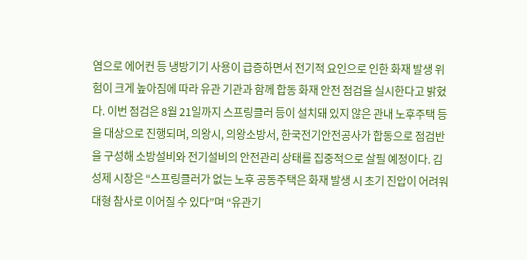염으로 에어컨 등 냉방기기 사용이 급증하면서 전기적 요인으로 인한 화재 발생 위험이 크게 높아짐에 따라 유관 기관과 함께 합동 화재 안전 점검을 실시한다고 밝혔다. 이번 점검은 8월 21일까지 스프링클러 등이 설치돼 있지 않은 관내 노후주택 등을 대상으로 진행되며, 의왕시, 의왕소방서, 한국전기안전공사가 합동으로 점검반을 구성해 소방설비와 전기설비의 안전관리 상태를 집중적으로 살필 예정이다. 김성제 시장은 “스프링클러가 없는 노후 공동주택은 화재 발생 시 초기 진압이 어려워 대형 참사로 이어질 수 있다”며 “유관기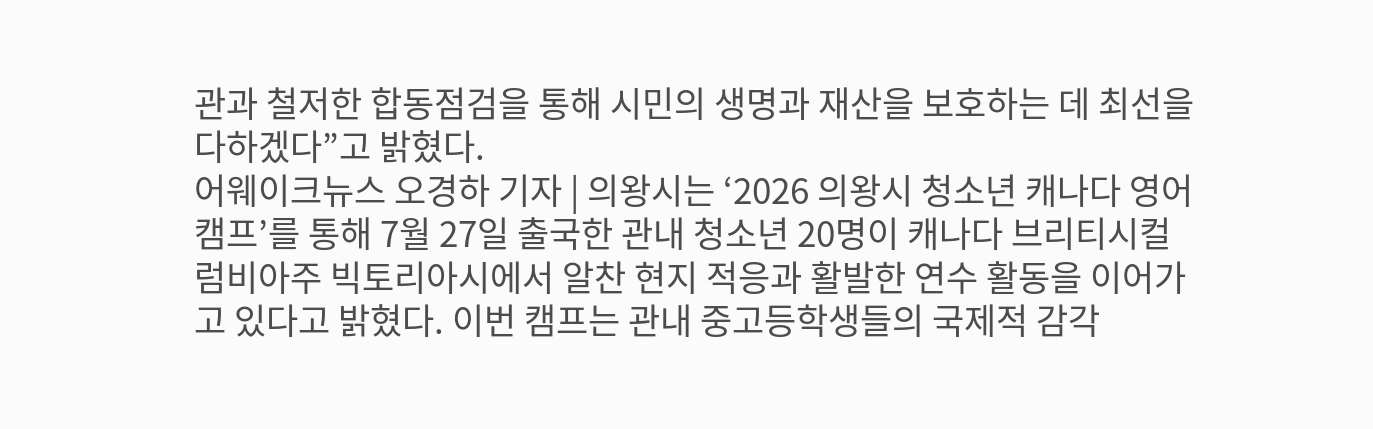관과 철저한 합동점검을 통해 시민의 생명과 재산을 보호하는 데 최선을 다하겠다”고 밝혔다.
어웨이크뉴스 오경하 기자 | 의왕시는 ‘2026 의왕시 청소년 캐나다 영어캠프’를 통해 7월 27일 출국한 관내 청소년 20명이 캐나다 브리티시컬럼비아주 빅토리아시에서 알찬 현지 적응과 활발한 연수 활동을 이어가고 있다고 밝혔다. 이번 캠프는 관내 중고등학생들의 국제적 감각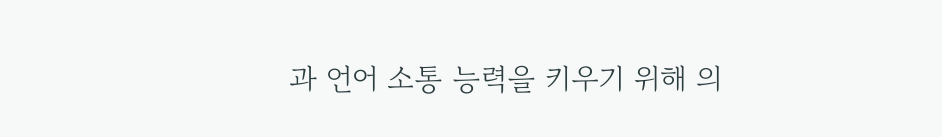과 언어 소통 능력을 키우기 위해 의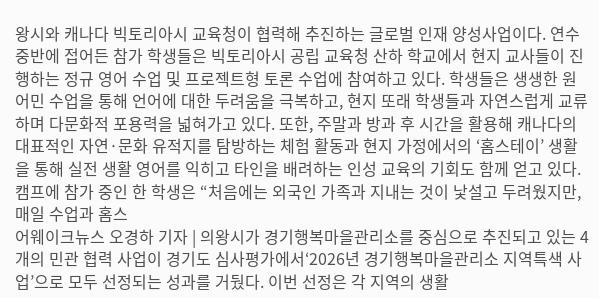왕시와 캐나다 빅토리아시 교육청이 협력해 추진하는 글로벌 인재 양성사업이다. 연수 중반에 접어든 참가 학생들은 빅토리아시 공립 교육청 산하 학교에서 현지 교사들이 진행하는 정규 영어 수업 및 프로젝트형 토론 수업에 참여하고 있다. 학생들은 생생한 원어민 수업을 통해 언어에 대한 두려움을 극복하고, 현지 또래 학생들과 자연스럽게 교류하며 다문화적 포용력을 넓혀가고 있다. 또한, 주말과 방과 후 시간을 활용해 캐나다의 대표적인 자연·문화 유적지를 탐방하는 체험 활동과 현지 가정에서의 ‘홈스테이’ 생활을 통해 실전 생활 영어를 익히고 타인을 배려하는 인성 교육의 기회도 함께 얻고 있다. 캠프에 참가 중인 한 학생은 “처음에는 외국인 가족과 지내는 것이 낯설고 두려웠지만, 매일 수업과 홈스
어웨이크뉴스 오경하 기자 | 의왕시가 경기행복마을관리소를 중심으로 추진되고 있는 4개의 민관 협력 사업이 경기도 심사평가에서‘2026년 경기행복마을관리소 지역특색 사업’으로 모두 선정되는 성과를 거뒀다. 이번 선정은 각 지역의 생활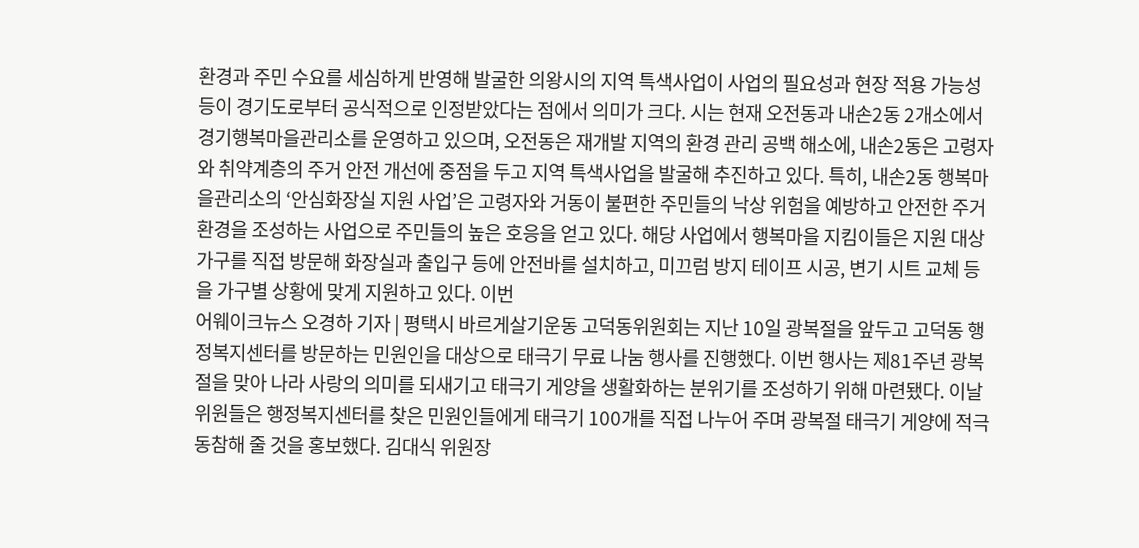환경과 주민 수요를 세심하게 반영해 발굴한 의왕시의 지역 특색사업이 사업의 필요성과 현장 적용 가능성 등이 경기도로부터 공식적으로 인정받았다는 점에서 의미가 크다. 시는 현재 오전동과 내손2동 2개소에서 경기행복마을관리소를 운영하고 있으며, 오전동은 재개발 지역의 환경 관리 공백 해소에, 내손2동은 고령자와 취약계층의 주거 안전 개선에 중점을 두고 지역 특색사업을 발굴해 추진하고 있다. 특히, 내손2동 행복마을관리소의 ‘안심화장실 지원 사업’은 고령자와 거동이 불편한 주민들의 낙상 위험을 예방하고 안전한 주거 환경을 조성하는 사업으로 주민들의 높은 호응을 얻고 있다. 해당 사업에서 행복마을 지킴이들은 지원 대상 가구를 직접 방문해 화장실과 출입구 등에 안전바를 설치하고, 미끄럼 방지 테이프 시공, 변기 시트 교체 등을 가구별 상황에 맞게 지원하고 있다. 이번
어웨이크뉴스 오경하 기자 | 평택시 바르게살기운동 고덕동위원회는 지난 10일 광복절을 앞두고 고덕동 행정복지센터를 방문하는 민원인을 대상으로 태극기 무료 나눔 행사를 진행했다. 이번 행사는 제81주년 광복절을 맞아 나라 사랑의 의미를 되새기고 태극기 게양을 생활화하는 분위기를 조성하기 위해 마련됐다. 이날 위원들은 행정복지센터를 찾은 민원인들에게 태극기 100개를 직접 나누어 주며 광복절 태극기 게양에 적극 동참해 줄 것을 홍보했다. 김대식 위원장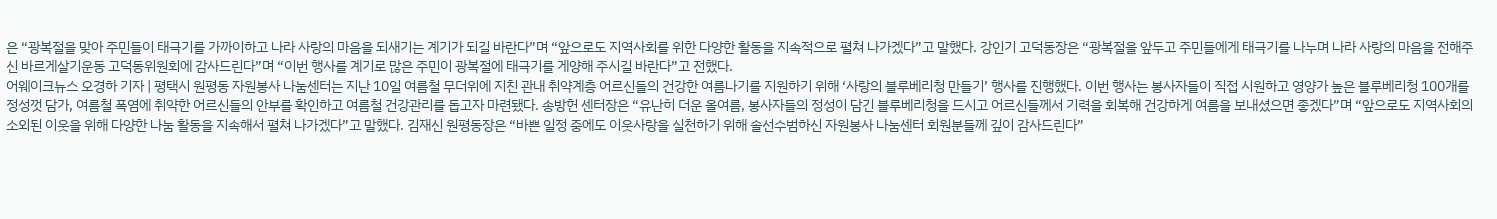은 “광복절을 맞아 주민들이 태극기를 가까이하고 나라 사랑의 마음을 되새기는 계기가 되길 바란다”며 “앞으로도 지역사회를 위한 다양한 활동을 지속적으로 펼쳐 나가겠다”고 말했다. 강인기 고덕동장은 “광복절을 앞두고 주민들에게 태극기를 나누며 나라 사랑의 마음을 전해주신 바르게살기운동 고덕동위원회에 감사드린다”며 “이번 행사를 계기로 많은 주민이 광복절에 태극기를 게양해 주시길 바란다”고 전했다.
어웨이크뉴스 오경하 기자 | 평택시 원평동 자원봉사 나눔센터는 지난 10일 여름철 무더위에 지친 관내 취약계층 어르신들의 건강한 여름나기를 지원하기 위해 ‘사랑의 블루베리청 만들기’ 행사를 진행했다. 이번 행사는 봉사자들이 직접 시원하고 영양가 높은 블루베리청 100개를 정성껏 담가, 여름철 폭염에 취약한 어르신들의 안부를 확인하고 여름철 건강관리를 돕고자 마련됐다. 송방헌 센터장은 “유난히 더운 올여름, 봉사자들의 정성이 담긴 블루베리청을 드시고 어르신들께서 기력을 회복해 건강하게 여름을 보내셨으면 좋겠다”며 “앞으로도 지역사회의 소외된 이웃을 위해 다양한 나눔 활동을 지속해서 펼쳐 나가겠다”고 말했다. 김재신 원평동장은 “바쁜 일정 중에도 이웃사랑을 실천하기 위해 솔선수범하신 자원봉사 나눔센터 회원분들께 깊이 감사드린다”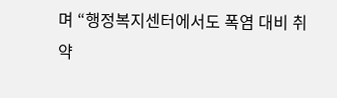며 “행정복지센터에서도 폭염 대비 취약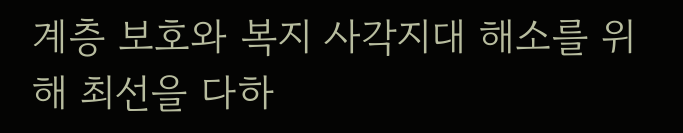계층 보호와 복지 사각지대 해소를 위해 최선을 다하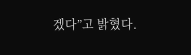겠다”고 밝혔다.